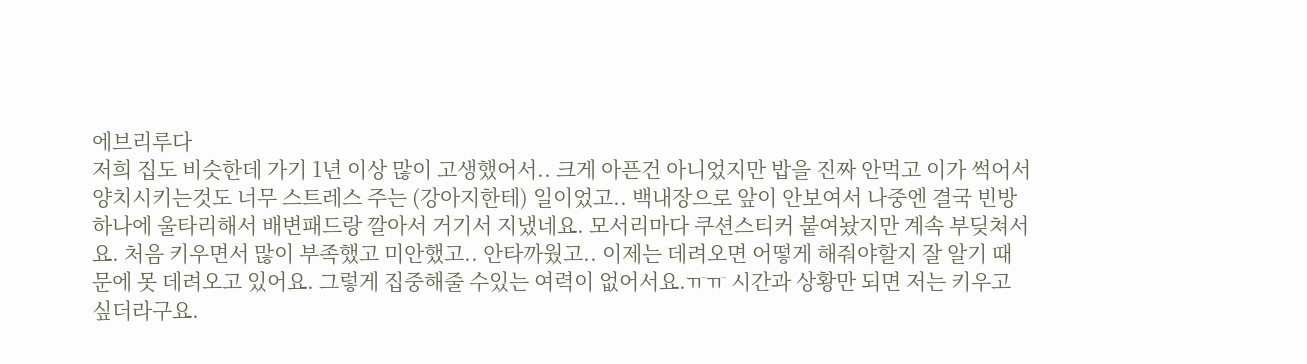에브리루다
저희 집도 비슷한데 가기 1년 이상 많이 고생했어서.. 크게 아픈건 아니었지만 밥을 진짜 안먹고 이가 썩어서 양치시키는것도 너무 스트레스 주는 (강아지한테) 일이었고.. 백내장으로 앞이 안보여서 나중엔 결국 빈방 하나에 울타리해서 배변패드랑 깔아서 거기서 지냈네요. 모서리마다 쿠션스티커 붙여놨지만 계속 부딪쳐서요. 처음 키우면서 많이 부족했고 미안했고.. 안타까웠고.. 이제는 데려오면 어떻게 해줘야할지 잘 알기 때문에 못 데려오고 있어요. 그렇게 집중해줄 수있는 여력이 없어서요.ㅠㅠ 시간과 상황만 되면 저는 키우고 싶더라구요.